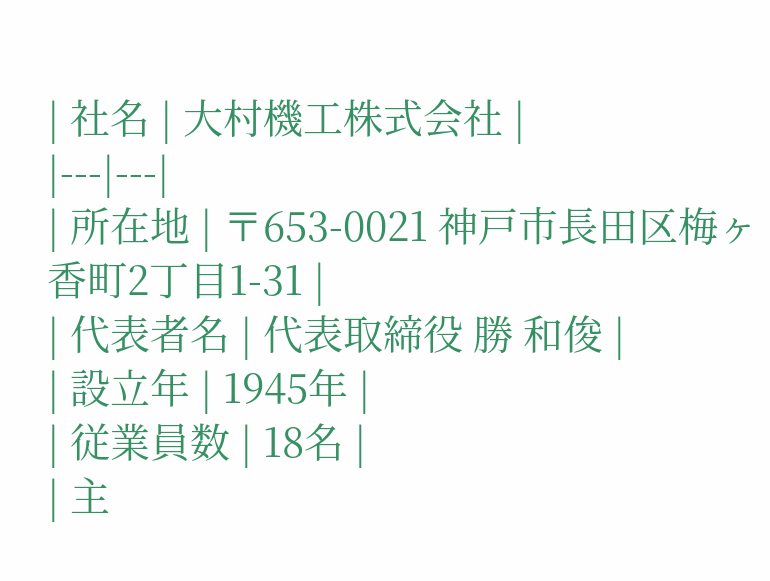| 社名 | 大村機工株式会社 |
|---|---|
| 所在地 | 〒653-0021 神戸市長田区梅ヶ香町2丁目1-31 |
| 代表者名 | 代表取締役 勝 和俊 |
| 設立年 | 1945年 |
| 従業員数 | 18名 |
| 主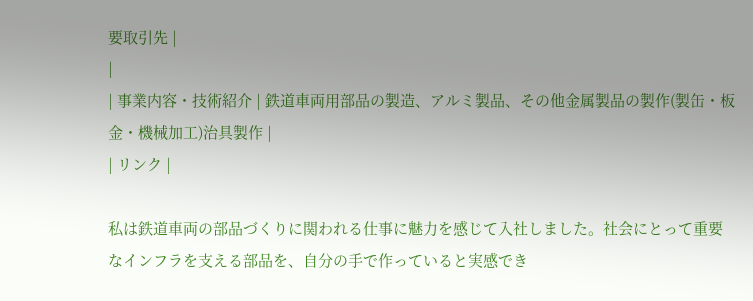要取引先 |
|
| 事業内容・技術紹介 | 鉄道車両用部品の製造、アルミ製品、その他金属製品の製作(製缶・板金・機械加工)治具製作 |
| リンク |

私は鉄道車両の部品づくりに関われる仕事に魅力を感じて入社しました。社会にとって重要なインフラを支える部品を、自分の手で作っていると実感でき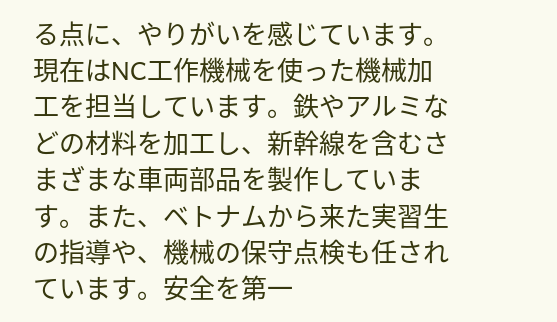る点に、やりがいを感じています。
現在はNC工作機械を使った機械加工を担当しています。鉄やアルミなどの材料を加工し、新幹線を含むさまざまな車両部品を製作しています。また、ベトナムから来た実習生の指導や、機械の保守点検も任されています。安全を第一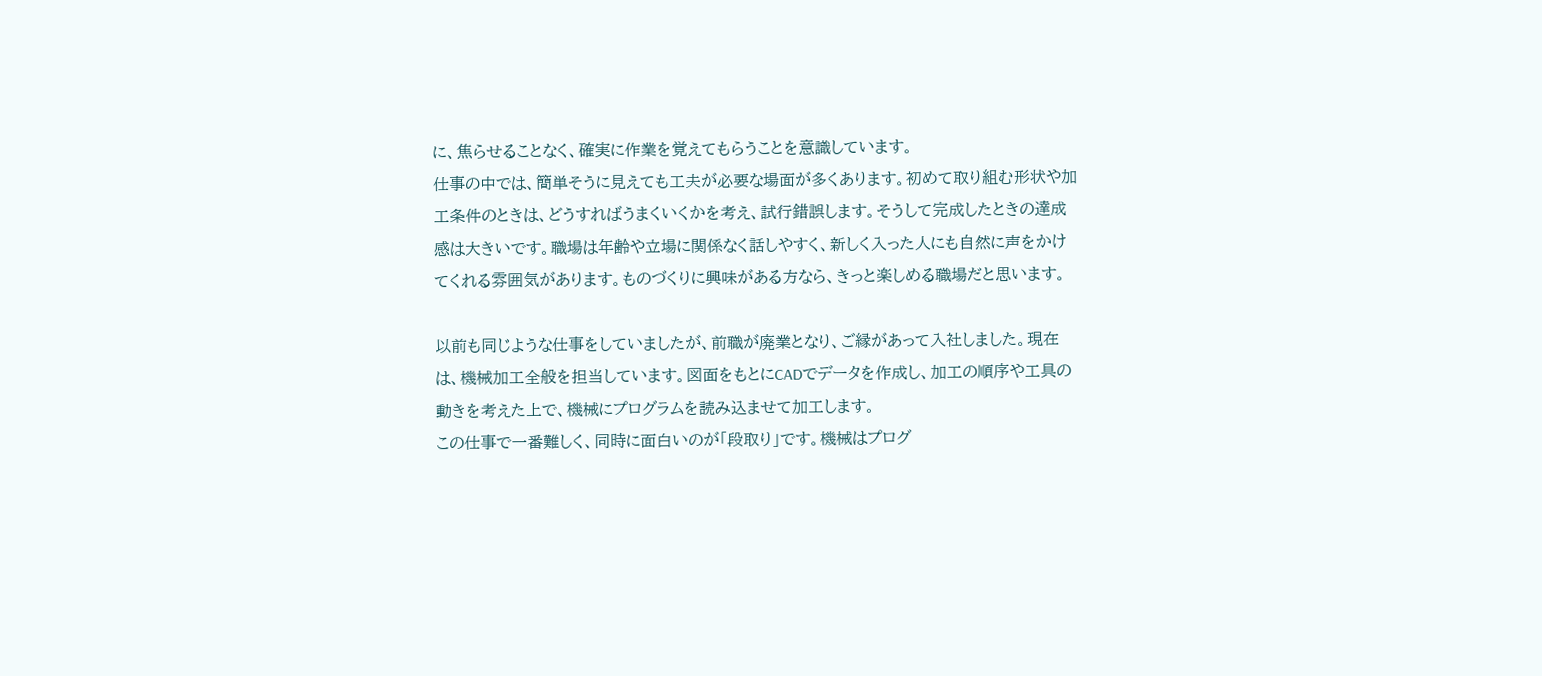に、焦らせることなく、確実に作業を覚えてもらうことを意識しています。
仕事の中では、簡単そうに見えても工夫が必要な場面が多くあります。初めて取り組む形状や加工条件のときは、どうすればうまくいくかを考え、試行錯誤します。そうして完成したときの達成感は大きいです。職場は年齢や立場に関係なく話しやすく、新しく入った人にも自然に声をかけてくれる雰囲気があります。ものづくりに興味がある方なら、きっと楽しめる職場だと思います。

以前も同じような仕事をしていましたが、前職が廃業となり、ご縁があって入社しました。現在は、機械加工全般を担当しています。図面をもとにCADでデータを作成し、加工の順序や工具の動きを考えた上で、機械にプログラムを読み込ませて加工します。
この仕事で一番難しく、同時に面白いのが「段取り」です。機械はプログ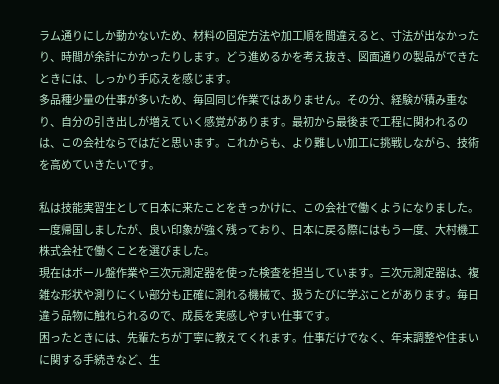ラム通りにしか動かないため、材料の固定方法や加工順を間違えると、寸法が出なかったり、時間が余計にかかったりします。どう進めるかを考え抜き、図面通りの製品ができたときには、しっかり手応えを感じます。
多品種少量の仕事が多いため、毎回同じ作業ではありません。その分、経験が積み重なり、自分の引き出しが増えていく感覚があります。最初から最後まで工程に関われるのは、この会社ならではだと思います。これからも、より難しい加工に挑戦しながら、技術を高めていきたいです。

私は技能実習生として日本に来たことをきっかけに、この会社で働くようになりました。一度帰国しましたが、良い印象が強く残っており、日本に戻る際にはもう一度、大村機工株式会社で働くことを選びました。
現在はボール盤作業や三次元測定器を使った検査を担当しています。三次元測定器は、複雑な形状や測りにくい部分も正確に測れる機械で、扱うたびに学ぶことがあります。毎日違う品物に触れられるので、成長を実感しやすい仕事です。
困ったときには、先輩たちが丁寧に教えてくれます。仕事だけでなく、年末調整や住まいに関する手続きなど、生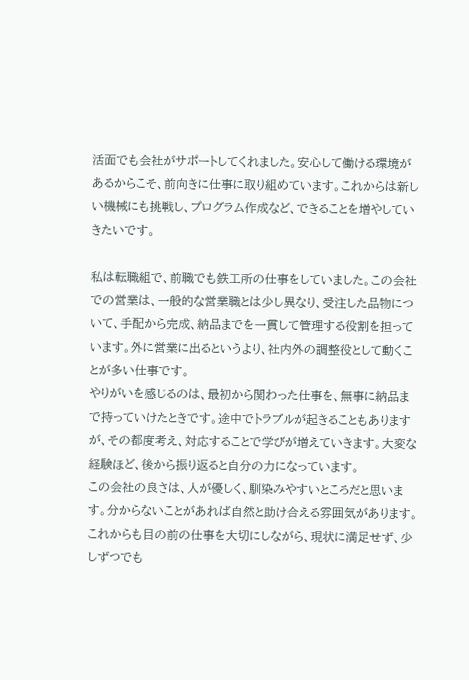活面でも会社がサポートしてくれました。安心して働ける環境があるからこそ、前向きに仕事に取り組めています。これからは新しい機械にも挑戦し、プログラム作成など、できることを増やしていきたいです。

私は転職組で、前職でも鉄工所の仕事をしていました。この会社での営業は、一般的な営業職とは少し異なり、受注した品物について、手配から完成、納品までを一貫して管理する役割を担っています。外に営業に出るというより、社内外の調整役として動くことが多い仕事です。
やりがいを感じるのは、最初から関わった仕事を、無事に納品まで持っていけたときです。途中でトラブルが起きることもありますが、その都度考え、対応することで学びが増えていきます。大変な経験ほど、後から振り返ると自分の力になっています。
この会社の良さは、人が優しく、馴染みやすいところだと思います。分からないことがあれば自然と助け合える雰囲気があります。これからも目の前の仕事を大切にしながら、現状に満足せず、少しずつでも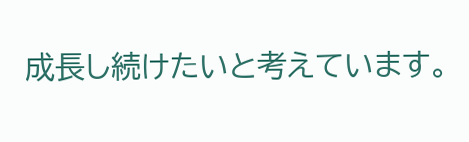成長し続けたいと考えています。